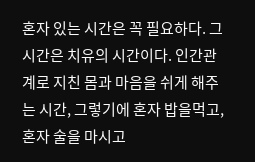혼자 있는 시간은 꼭 필요하다. 그 시간은 치유의 시간이다. 인간관계로 지친 몸과 마음을 쉬게 해주는 시간, 그렇기에 혼자 밥을먹고, 혼자 술을 마시고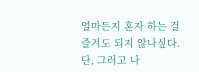얼마든지 혼자 하는 걸 즐겨도 되지 않나싶다. 단, 그러고 나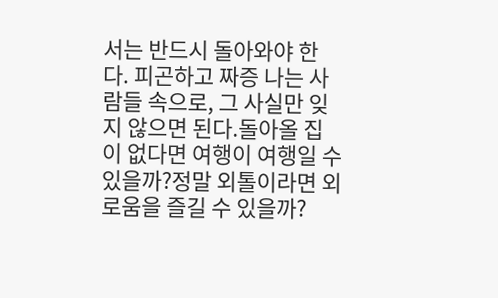서는 반드시 돌아와야 한다. 피곤하고 짜증 나는 사람들 속으로, 그 사실만 잊지 않으면 된다.돌아올 집이 없다면 여행이 여행일 수 있을까?정말 외톨이라면 외로움을 즐길 수 있을까?